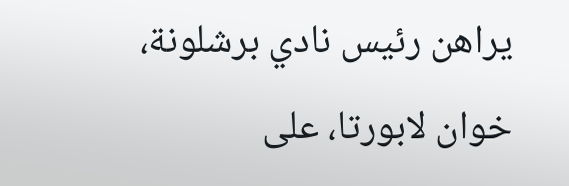يراهن رئيس نادي برشلونة، خوان لابورتا، على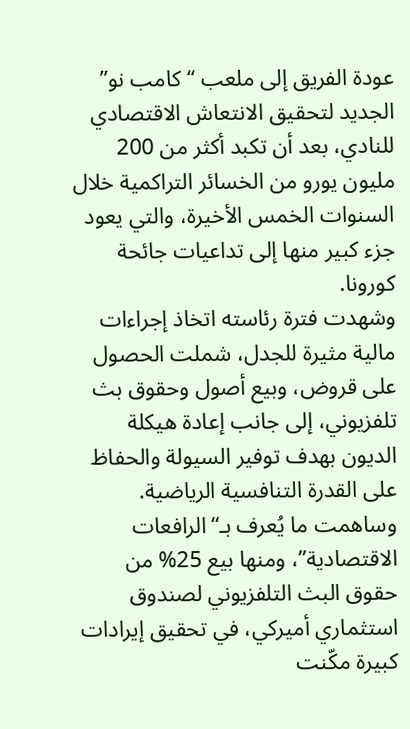عودة الفريق إلى ملعب “كامب نو” الجديد لتحقيق الانتعاش الاقتصادي للنادي، بعد أن تكبد أكثر من 200 مليون يورو من الخسائر التراكمية خلال السنوات الخمس الأخيرة، والتي يعود جزء كبير منها إلى تداعيات جائحة كورونا.
وشهدت فترة رئاسته اتخاذ إجراءات مالية مثيرة للجدل، شملت الحصول على قروض، وبيع أصول وحقوق بث تلفزيوني، إلى جانب إعادة هيكلة الديون بهدف توفير السيولة والحفاظ على القدرة التنافسية الرياضية.
وساهمت ما يُعرف بـ“الرافعات الاقتصادية”، ومنها بيع 25% من حقوق البث التلفزيوني لصندوق استثماري أميركي، في تحقيق إيرادات كبيرة مكّنت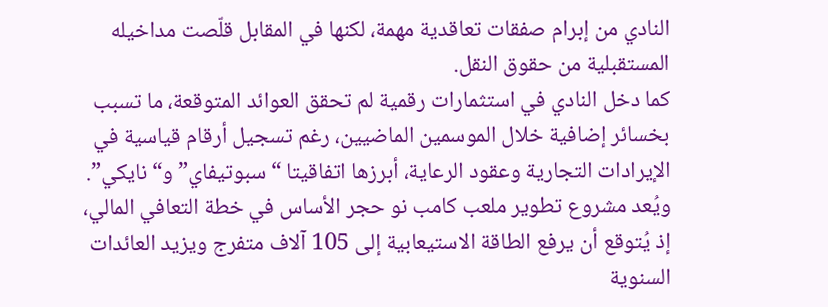النادي من إبرام صفقات تعاقدية مهمة، لكنها في المقابل قلّصت مداخيله المستقبلية من حقوق النقل.
كما دخل النادي في استثمارات رقمية لم تحقق العوائد المتوقعة، ما تسبب بخسائر إضافية خلال الموسمين الماضيين، رغم تسجيل أرقام قياسية في الإيرادات التجارية وعقود الرعاية، أبرزها اتفاقيتا “سبوتيفاي” و“نايكي”.
ويُعد مشروع تطوير ملعب كامب نو حجر الأساس في خطة التعافي المالي، إذ يُتوقع أن يرفع الطاقة الاستيعابية إلى 105 آلاف متفرج ويزيد العائدات السنوية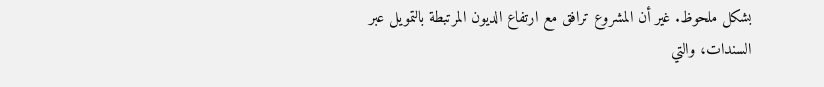بشكل ملحوظ. غير أن المشروع ترافق مع ارتفاع الديون المرتبطة بالتمويل عبر السندات، والتي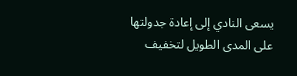يسعى النادي إلى إعادة جدولتها على المدى الطويل لتخفيف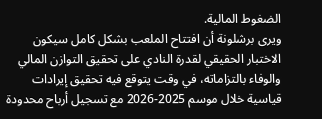الضغوط المالية.
ويرى برشلونة أن افتتاح الملعب بشكل كامل سيكون الاختبار الحقيقي لقدرة النادي على تحقيق التوازن المالي والوفاء بالتزاماته، في وقت يتوقع فيه تحقيق إيرادات قياسية خلال موسم 2025-2026 مع تسجيل أرباح محدودة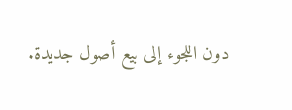دون اللجوء إلى بيع أصول جديدة.